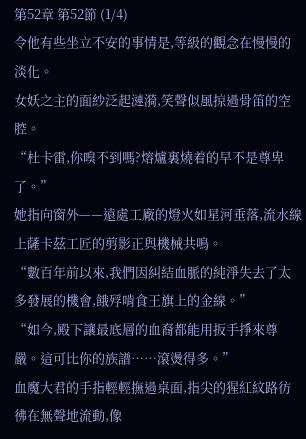第52章 第52節 (1/4)
令他有些坐立不安的事情是,等級的觀念在慢慢的淡化。
女妖之主的面紗泛起漣漪,笑聲似風掠過骨笛的空腔。
“杜卡雷,你嗅不到嗎?熔爐裏燒着的早不是尊卑了。”
她指向窗外——遠處工廠的燈火如星河垂落,流水線上薩卡茲工匠的剪影正與機械共鳴。
“數百年前以來,我們因糾結血脈的純淨失去了太多發展的機會,餓殍啃食王旗上的金線。”
“如今,殿下讓最底層的血裔都能用扳手掙來尊嚴。這可比你的族譜……滾燙得多。”
血魔大君的手指輕輕撫過桌面,指尖的猩紅紋路彷彿在無聲地流動,像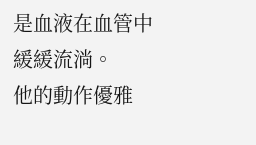是血液在血管中緩緩流淌。
他的動作優雅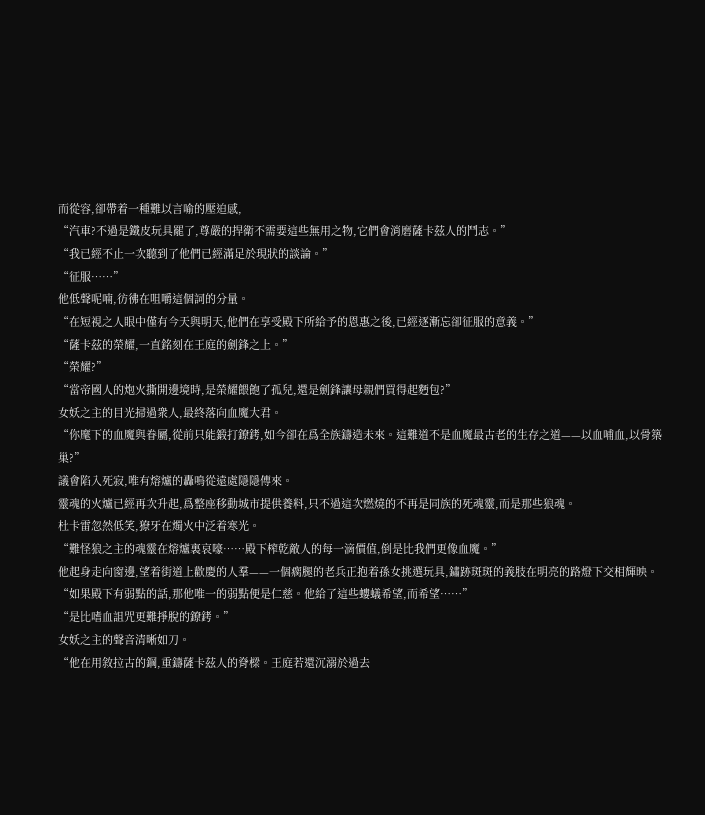而從容,卻帶着一種難以言喻的壓迫感,
“汽車?不過是鐵皮玩具罷了,尊嚴的捍衛不需要這些無用之物,它們會消磨薩卡茲人的鬥志。”
“我已經不止一次聽到了他們已經滿足於現狀的談論。”
“征服……”
他低聲呢喃,彷彿在咀嚼這個詞的分量。
“在短視之人眼中僅有今天與明天,他們在享受殿下所給予的恩惠之後,已經逐漸忘卻征服的意義。”
“薩卡茲的榮耀,一直銘刻在王庭的劍鋒之上。”
“榮耀?”
“當帝國人的炮火撕開邊境時,是榮耀餵飽了孤兒,還是劍鋒讓母親們買得起麪包?”
女妖之主的目光掃過衆人,最終落向血魔大君。
“你麾下的血魔與眷屬,從前只能鍛打鐐銬,如今卻在爲全族鑄造未來。這難道不是血魔最古老的生存之道——以血哺血,以骨築巢?”
議會陷入死寂,唯有熔爐的轟鳴從遠處隱隱傳來。
靈魂的火爐已經再次升起,爲整座移動城市提供養料,只不過這次燃燒的不再是同族的死魂靈,而是那些狼魂。
杜卡雷忽然低笑,獠牙在燭火中泛着寒光。
“難怪狼之主的魂靈在熔爐裏哀嚎……殿下榨乾敵人的每一滴價值,倒是比我們更像血魔。”
他起身走向窗邊,望着街道上歡慶的人羣——一個瘸腿的老兵正抱着孫女挑選玩具,鏽跡斑斑的義肢在明亮的路燈下交相輝映。
“如果殿下有弱點的話,那他唯一的弱點便是仁慈。他給了這些螻蟻希望,而希望……”
“是比嗜血詛咒更難掙脫的鐐銬。”
女妖之主的聲音清晰如刀。
“他在用敘拉古的鋼,重鑄薩卡茲人的脊樑。王庭若還沉溺於過去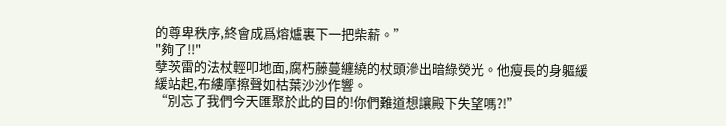的尊卑秩序,終會成爲熔爐裏下一把柴薪。”
"夠了!!"
孽茨雷的法杖輕叩地面,腐朽藤蔓纏繞的杖頭滲出暗綠熒光。他瘦長的身軀緩緩站起,布縷摩擦聲如枯葉沙沙作響。
“別忘了我們今天匯聚於此的目的!你們難道想讓殿下失望嗎?!”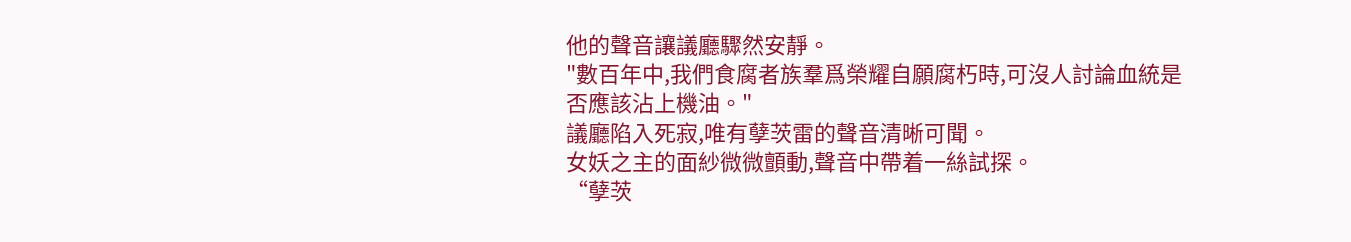他的聲音讓議廳驟然安靜。
"數百年中,我們食腐者族羣爲榮耀自願腐朽時,可沒人討論血統是否應該沾上機油。"
議廳陷入死寂,唯有孽茨雷的聲音清晰可聞。
女妖之主的面紗微微顫動,聲音中帶着一絲試探。
“孽茨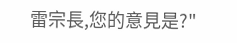雷宗長,您的意見是?"